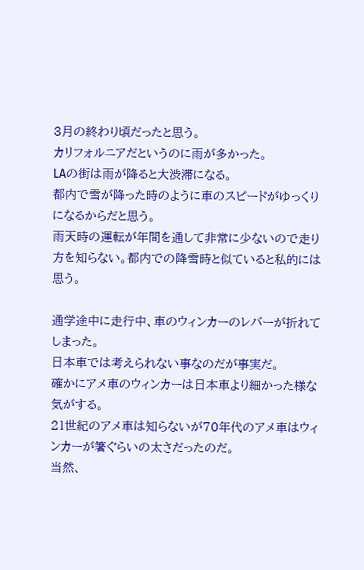3月の終わり頃だったと思う。
カリフォルニアだというのに雨が多かった。
LAの街は雨が降ると大渋滞になる。
都内で雪が降った時のように車のスピードがゆっくりになるからだと思う。
雨天時の運転が年間を通して非常に少ないので走り方を知らない。都内での降雪時と似ていると私的には思う。

通学途中に走行中、車のウィンカーのレバーが折れてしまった。
日本車では考えられない事なのだが事実だ。
確かにアメ車のウィンカーは日本車より細かった様な気がする。
21世紀のアメ車は知らないが70年代のアメ車はウィンカーが箸ぐらいの太さだったのだ。
当然、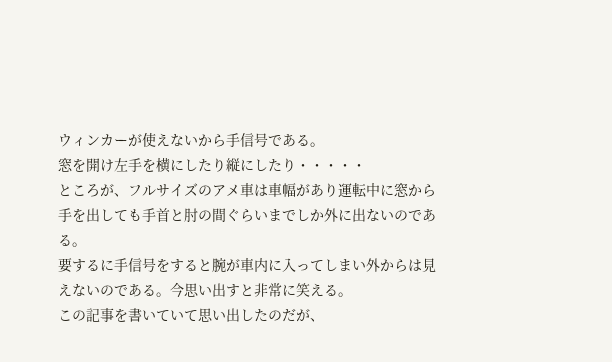ウィンカーが使えないから手信号である。
窓を開け左手を横にしたり縦にしたり・・・・・
ところが、フルサイズのアメ車は車幅があり運転中に窓から手を出しても手首と肘の間ぐらいまでしか外に出ないのである。
要するに手信号をすると腕が車内に入ってしまい外からは見えないのである。今思い出すと非常に笑える。
この記事を書いていて思い出したのだが、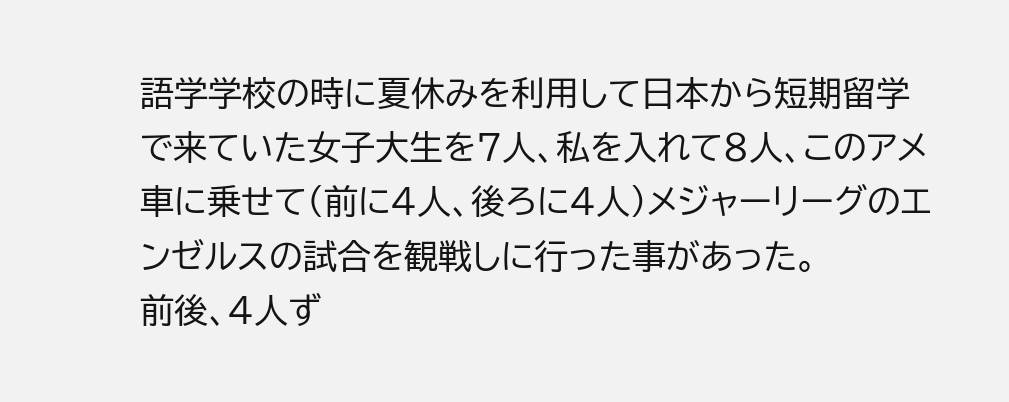語学学校の時に夏休みを利用して日本から短期留学で来ていた女子大生を7人、私を入れて8人、このアメ車に乗せて(前に4人、後ろに4人)メジャーリーグのエンゼルスの試合を観戦しに行った事があった。
前後、4人ず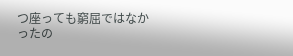つ座っても窮屈ではなかったの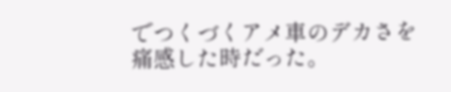でつくづくアメ車のデカさを痛感した時だった。